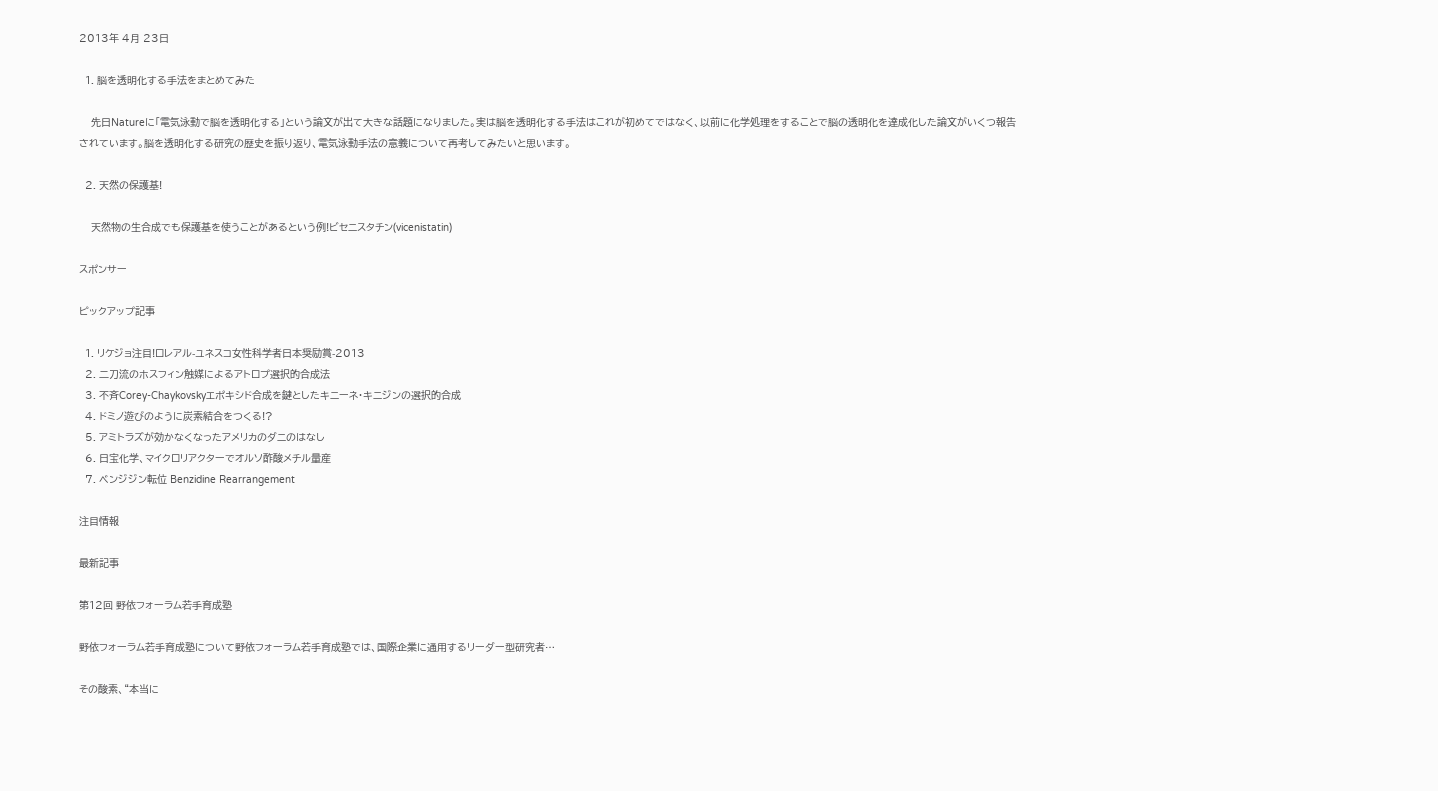2013年 4月 23日

  1. 脳を透明化する手法をまとめてみた

    先日Natureに「電気泳動で脳を透明化する」という論文が出て大きな話題になりました。実は脳を透明化する手法はこれが初めてではなく、以前に化学処理をすることで脳の透明化を達成化した論文がいくつ報告されています。脳を透明化する研究の歴史を振り返り、電気泳動手法の意義について再考してみたいと思います。

  2. 天然の保護基!

    天然物の生合成でも保護基を使うことがあるという例!ビセニスタチン(vicenistatin)

スポンサー

ピックアップ記事

  1. リケジョ注目!ロレアル-ユネスコ女性科学者日本奨励賞-2013
  2. 二刀流のホスフィン触媒によるアトロプ選択的合成法
  3. 不斉Corey-Chaykovskyエポキシド合成を鍵としたキニーネ・キニジンの選択的合成
  4. ドミノ遊びのように炭素結合をつくる!?
  5. アミトラズが効かなくなったアメリカのダニのはなし
  6. 日宝化学、マイクロリアクターでオルソ酢酸メチル量産
  7. ベンジジン転位 Benzidine Rearrangement

注目情報

最新記事

第12回 野依フォーラム若手育成塾

野依フォーラム若手育成塾について野依フォーラム若手育成塾では、国際企業に通用するリーダー型研究者…

その酸素、“本当に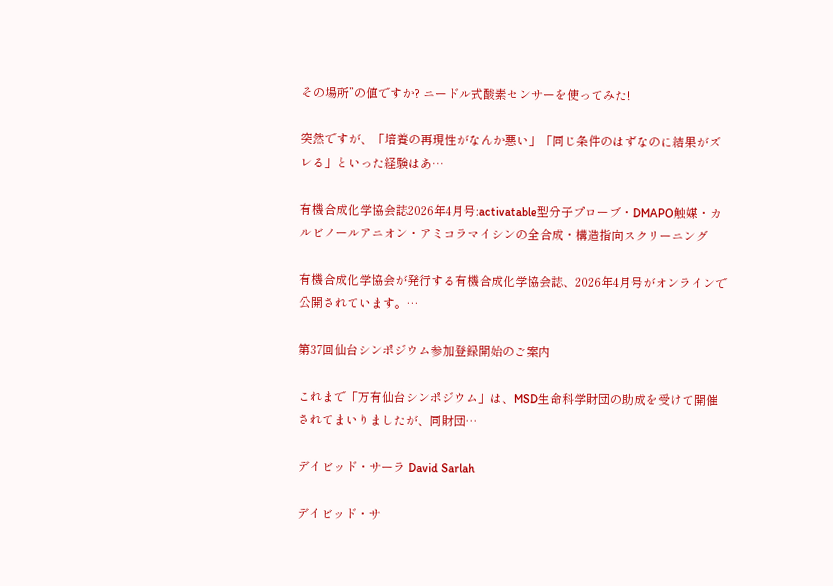その場所”の値ですか? ニードル式酸素センサーを使ってみた!

突然ですが、「培養の再現性がなんか悪い」「同じ条件のはずなのに結果がズレる」といった経験はあ…

有機合成化学協会誌2026年4月号:activatable型分子プローブ・DMAPO触媒・カルビノールアニオン・アミコラマイシンの全合成・構造指向スクリーニング

有機合成化学協会が発行する有機合成化学協会誌、2026年4月号がオンラインで公開されています。…

第37回仙台シンポジウム参加登録開始のご案内

これまで「万有仙台シンポジウム」は、MSD生命科学財団の助成を受けて開催されてまいりましたが、同財団…

デイビッド・サーラ David Sarlah

デイビッド・サ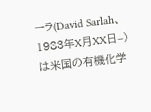ーラ(David Sarlah、1983年X月XX日–)は米国の有機化学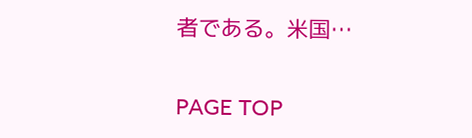者である。米国…

PAGE TOP